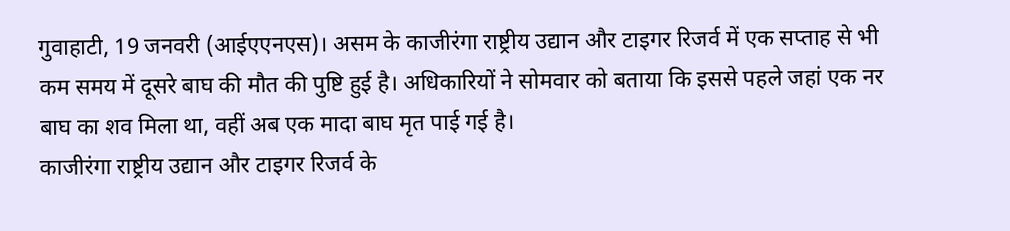गुवाहाटी, 19 जनवरी (आईएएनएस)। असम के काजीरंगा राष्ट्रीय उद्यान और टाइगर रिजर्व में एक सप्ताह से भी कम समय में दूसरे बाघ की मौत की पुष्टि हुई है। अधिकारियों ने सोमवार को बताया कि इससे पहले जहां एक नर बाघ का शव मिला था, वहीं अब एक मादा बाघ मृत पाई गई है।
काजीरंगा राष्ट्रीय उद्यान और टाइगर रिजर्व के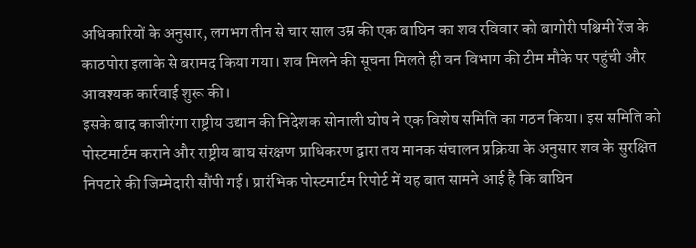अधिकारियों के अनुसार, लगभग तीन से चार साल उम्र की एक बाघिन का शव रविवार को बागोरी पश्चिमी रेंज के काठपोरा इलाके से बरामद किया गया। शव मिलने की सूचना मिलते ही वन विभाग की टीम मौके पर पहुंची और आवश्यक कार्रवाई शुरू की।
इसके बाद काजीरंगा राष्ट्रीय उद्यान की निदेशक सोनाली घोष ने एक विशेष समिति का गठन किया। इस समिति को पोस्टमार्टम कराने और राष्ट्रीय बाघ संरक्षण प्राधिकरण द्वारा तय मानक संचालन प्रक्रिया के अनुसार शव के सुरक्षित निपटारे की जिम्मेदारी सौंपी गई। प्रारंभिक पोस्टमार्टम रिपोर्ट में यह बात सामने आई है कि बाघिन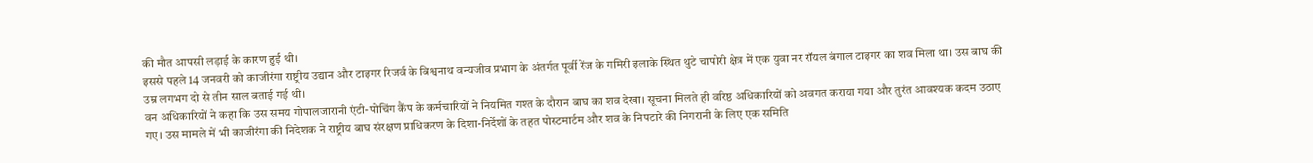की मौत आपसी लड़ाई के कारण हुई थी।
इससे पहले 14 जनवरी को काजीरंगा राष्ट्रीय उद्यान और टाइगर रिजर्व के बिश्वनाथ वन्यजीव प्रभाग के अंतर्गत पूर्वी रेंज के गमिरी इलाके स्थित थुटे चापोरी क्षेत्र में एक युवा नर रॉयल बंगाल टाइगर का शव मिला था। उस बाघ की उम्र लगभग दो से तीन साल बताई गई थी।
वन अधिकारियों ने कहा कि उस समय गोपालजारानी एंटी-पोचिंग कैंप के कर्मचारियों ने नियमित गश्त के दौरान बाघ का शव देखा। सूचना मिलते ही वरिष्ठ अधिकारियों को अवगत कराया गया और तुरंत आवश्यक कदम उठाए गए। उस मामले में भी काजीरंगा की निदेशक ने राष्ट्रीय बाघ संरक्षण प्राधिकरण के दिशा-निर्देशों के तहत पोस्टमार्टम और शव के निपटारे की निगरानी के लिए एक समिति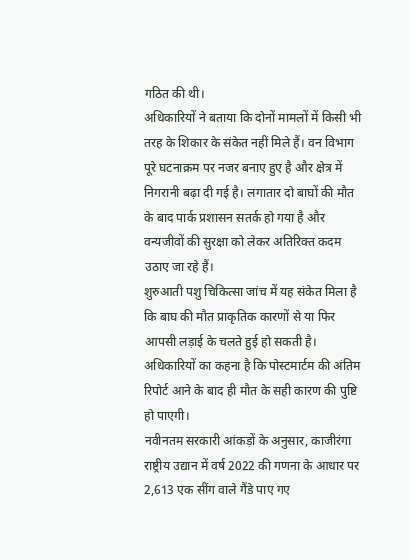गठित की थी।
अधिकारियों ने बताया कि दोनों मामलों में किसी भी तरह के शिकार के संकेत नहीं मिले हैं। वन विभाग पूरे घटनाक्रम पर नजर बनाए हुए है और क्षेत्र में निगरानी बढ़ा दी गई है। लगातार दो बाघों की मौत के बाद पार्क प्रशासन सतर्क हो गया है और वन्यजीवों की सुरक्षा को लेकर अतिरिक्त कदम उठाए जा रहे हैं।
शुरुआती पशु चिकित्सा जांच में यह संकेत मिला है कि बाघ की मौत प्राकृतिक कारणों से या फिर आपसी लड़ाई के चलते हुई हो सकती है। अधिकारियों का कहना है कि पोस्टमार्टम की अंतिम रिपोर्ट आने के बाद ही मौत के सही कारण की पुष्टि हो पाएगी।
नवीनतम सरकारी आंकड़ों के अनुसार, काजीरंगा राष्ट्रीय उद्यान में वर्ष 2022 की गणना के आधार पर 2,613 एक सींग वाले गैंडे पाए गए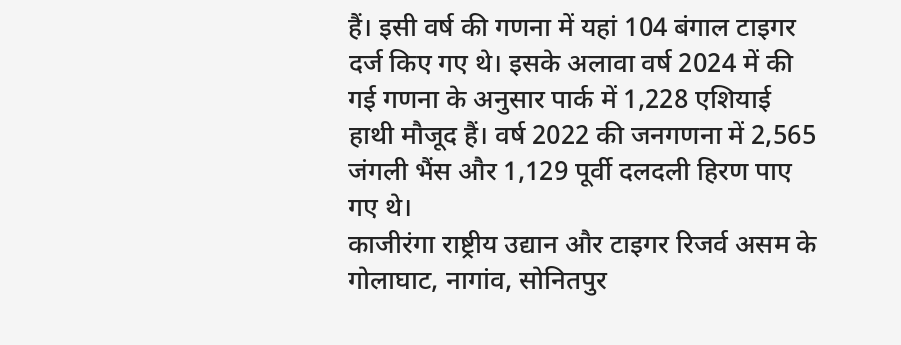हैं। इसी वर्ष की गणना में यहां 104 बंगाल टाइगर दर्ज किए गए थे। इसके अलावा वर्ष 2024 में की गई गणना के अनुसार पार्क में 1,228 एशियाई हाथी मौजूद हैं। वर्ष 2022 की जनगणना में 2,565 जंगली भैंस और 1,129 पूर्वी दलदली हिरण पाए गए थे।
काजीरंगा राष्ट्रीय उद्यान और टाइगर रिजर्व असम के गोलाघाट, नागांव, सोनितपुर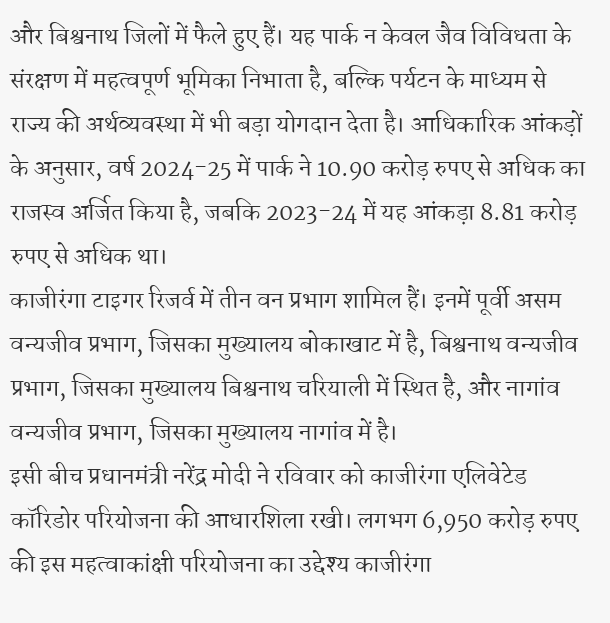और बिश्वनाथ जिलों में फैले हुए हैं। यह पार्क न केवल जैव विविधता के संरक्षण में महत्वपूर्ण भूमिका निभाता है, बल्कि पर्यटन के माध्यम से राज्य की अर्थव्यवस्था में भी बड़ा योगदान देता है। आधिकारिक आंकड़ों के अनुसार, वर्ष 2024-25 में पार्क ने 10.90 करोड़ रुपए से अधिक का राजस्व अर्जित किया है, जबकि 2023-24 में यह आंकड़ा 8.81 करोड़ रुपए से अधिक था।
काजीरंगा टाइगर रिजर्व में तीन वन प्रभाग शामिल हैं। इनमें पूर्वी असम वन्यजीव प्रभाग, जिसका मुख्यालय बोकाखाट में है, बिश्वनाथ वन्यजीव प्रभाग, जिसका मुख्यालय बिश्वनाथ चरियाली में स्थित है, और नागांव वन्यजीव प्रभाग, जिसका मुख्यालय नागांव में है।
इसी बीच प्रधानमंत्री नरेंद्र मोदी ने रविवार को काजीरंगा एलिवेटेड कॉरिडोर परियोजना की आधारशिला रखी। लगभग 6,950 करोड़ रुपए की इस महत्वाकांक्षी परियोजना का उद्देश्य काजीरंगा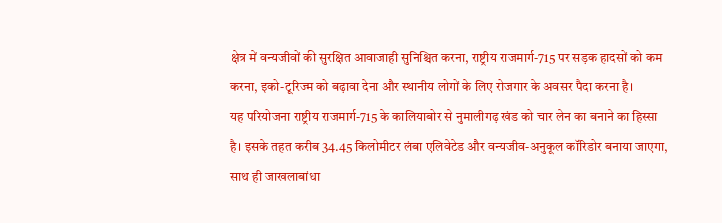क्षेत्र में वन्यजीवों की सुरक्षित आवाजाही सुनिश्चित करना, राष्ट्रीय राजमार्ग-715 पर सड़क हादसों को कम करना, इको-टूरिज्म को बढ़ावा देना और स्थानीय लोगों के लिए रोजगार के अवसर पैदा करना है।
यह परियोजना राष्ट्रीय राजमार्ग-715 के कालियाबोर से नुमालीगढ़ खंड को चार लेन का बनाने का हिस्सा है। इसके तहत करीब 34.45 किलोमीटर लंबा एलिवेटेड और वन्यजीव-अनुकूल कॉरिडोर बनाया जाएगा, साथ ही जाखलाबांधा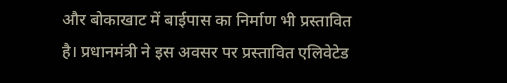और बोकाखाट में बाईपास का निर्माण भी प्रस्तावित है। प्रधानमंत्री ने इस अवसर पर प्रस्तावित एलिवेटेड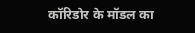कॉरिडोर के मॉडल का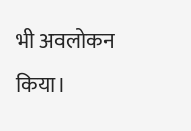भी अवलोकन किया।